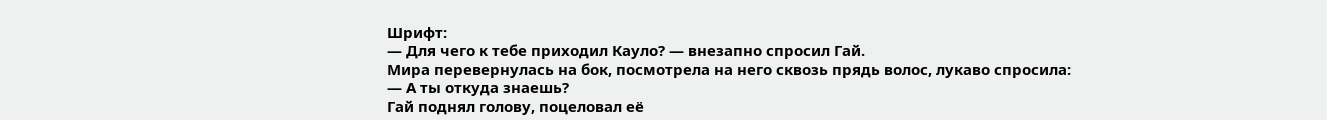Шрифт:
— Для чего к тебе приходил Кауло? — внезапно спросил Гай.
Мира перевернулась на бок, посмотрела на него сквозь прядь волос, лукаво спросила:
— А ты откуда знаешь?
Гай поднял голову, поцеловал её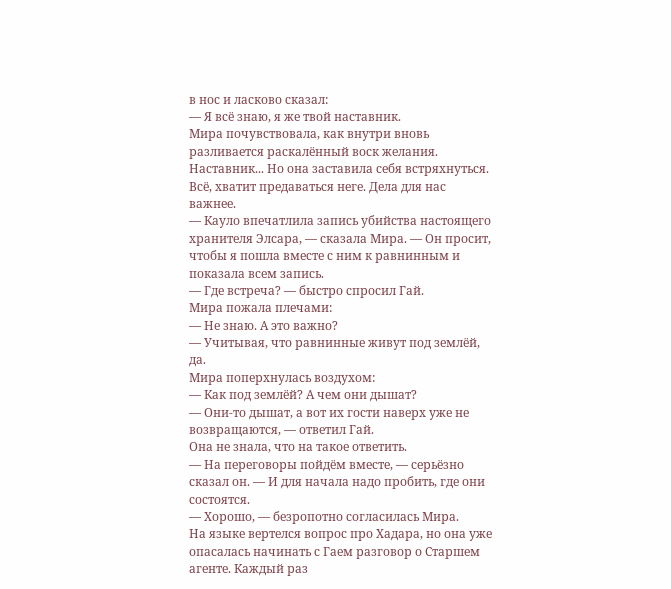в нос и ласково сказал:
— Я всё знаю, я же твой наставник.
Мира почувствовала, как внутри вновь разливается раскалённый воск желания. Наставник... Но она заставила себя встряхнуться. Всё, хватит предаваться неге. Дела для нас важнее.
— Кауло впечатлила запись убийства настоящего хранителя Элсара, — сказала Мира. — Он просит, чтобы я пошла вместе с ним к равнинным и показала всем запись.
— Где встреча? — быстро спросил Гай.
Мира пожала плечами:
— Не знаю. А это важно?
— Учитывая, что равнинные живут под землёй, да.
Мира поперхнулась воздухом:
— Как под землёй? А чем они дышат?
— Они-то дышат, а вот их гости наверх уже не возвращаются, — ответил Гай.
Она не знала, что на такое ответить.
— На переговоры пойдём вместе, — серьёзно сказал он. — И для начала надо пробить, где они состоятся.
— Хорошо, — безропотно согласилась Мира.
На языке вертелся вопрос про Хадара, но она уже опасалась начинать с Гаем разговор о Старшем агенте. Каждый раз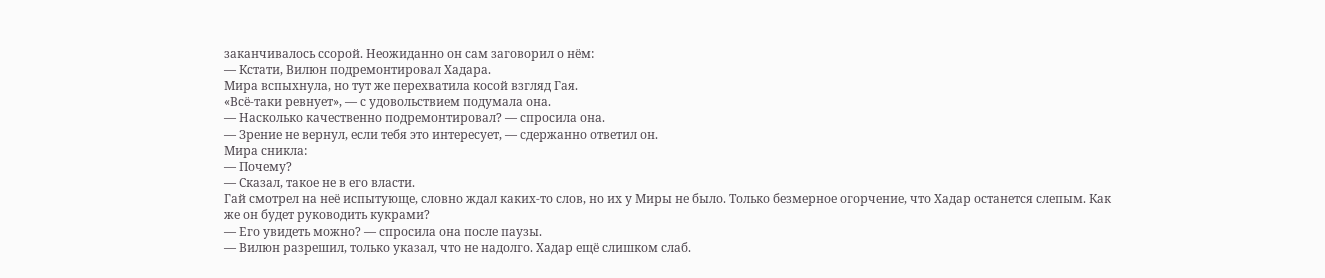заканчивалось ссорой. Неожиданно он сам заговорил о нём:
— Кстати, Вилюн подремонтировал Хадара.
Мира вспыхнула, но тут же перехватила косой взгляд Гая.
«Всё-таки ревнует», — с удовольствием подумала она.
— Насколько качественно подремонтировал? — спросила она.
— Зрение не вернул, если тебя это интересует, — сдержанно ответил он.
Мира сникла:
— Почему?
— Сказал, такое не в его власти.
Гай смотрел на неё испытующе, словно ждал каких-то слов, но их у Миры не было. Только безмерное огорчение, что Хадар останется слепым. Как же он будет руководить кукрами?
— Его увидеть можно? — спросила она после паузы.
— Вилюн разрешил, только указал, что не надолго. Хадар ещё слишком слаб.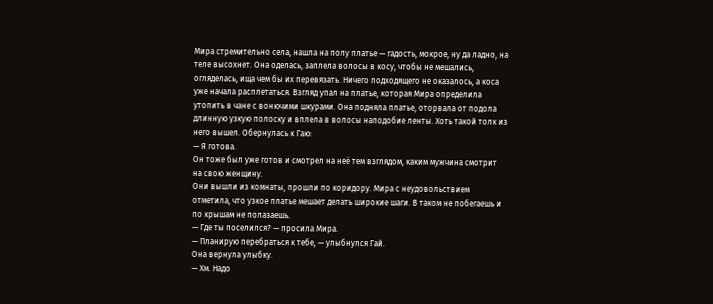Мира стремительно села, нашла на полу платье — гадость, мокрое, ну да ладно, на теле высохнет. Она оделась, заплела волосы в косу, чтобы не мешались, огляделась, ища чем бы их перевязать. Ничего подходящего не оказалось, а коса уже начала расплетаться. Взгляд упал на платье, которая Мира определила утопить в чане с вонючими шкурами. Она подняла платье, оторвала от подола длинную узкую полоску и вплела в волосы наподобие ленты. Хоть такой толк из него вышел. Обернулась к Гаю:
— Я готова.
Он тоже был уже готов и смотрел на неё тем взглядом, каким мужчина смотрит на свою женщину.
Они вышли из комнаты, прошли по коридору. Мира с неудовольствием отметила, что узкое платье мешает делать широкие шаги. В таком не побегаешь и по крышам не полазаешь.
— Где ты поселился? — просила Мира.
— Планирую перебраться к тебе, — улыбнулся Гай.
Она вернула улыбку.
— Хм. Надо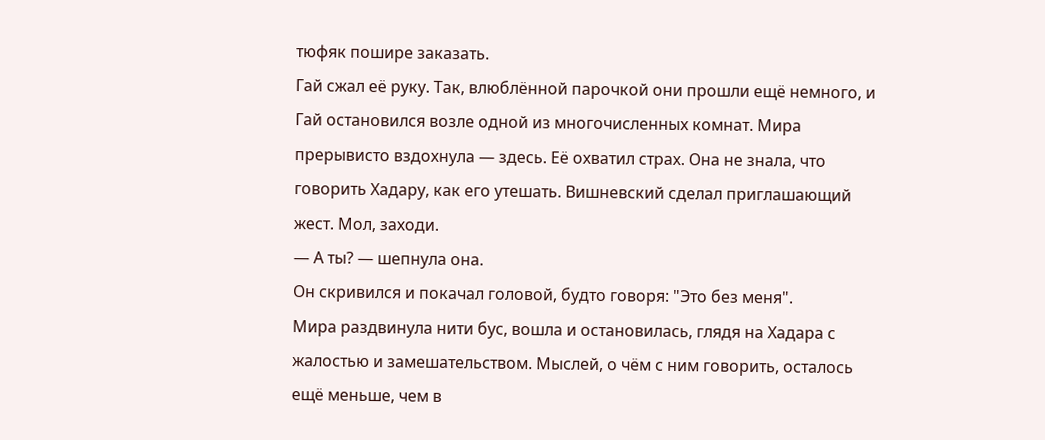тюфяк пошире заказать.
Гай сжал её руку. Так, влюблённой парочкой они прошли ещё немного, и Гай остановился возле одной из многочисленных комнат. Мира прерывисто вздохнула — здесь. Её охватил страх. Она не знала, что говорить Хадару, как его утешать. Вишневский сделал приглашающий жест. Мол, заходи.
— А ты? — шепнула она.
Он скривился и покачал головой, будто говоря: "Это без меня".
Мира раздвинула нити бус, вошла и остановилась, глядя на Хадара с жалостью и замешательством. Мыслей, о чём с ним говорить, осталось ещё меньше, чем в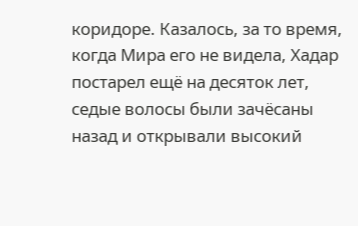коридоре. Казалось, за то время, когда Мира его не видела, Хадар постарел ещё на десяток лет, седые волосы были зачёсаны назад и открывали высокий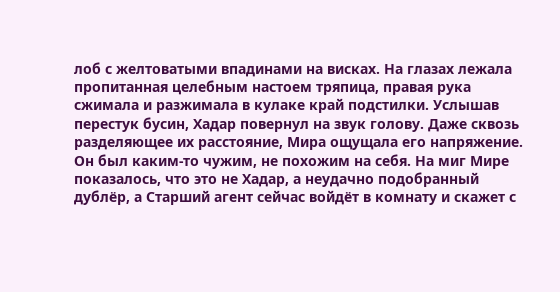лоб с желтоватыми впадинами на висках. На глазах лежала пропитанная целебным настоем тряпица, правая рука сжимала и разжимала в кулаке край подстилки. Услышав перестук бусин, Хадар повернул на звук голову. Даже сквозь разделяющее их расстояние, Мира ощущала его напряжение. Он был каким-то чужим, не похожим на себя. На миг Мире показалось, что это не Хадар, а неудачно подобранный дублёр, а Старший агент сейчас войдёт в комнату и скажет с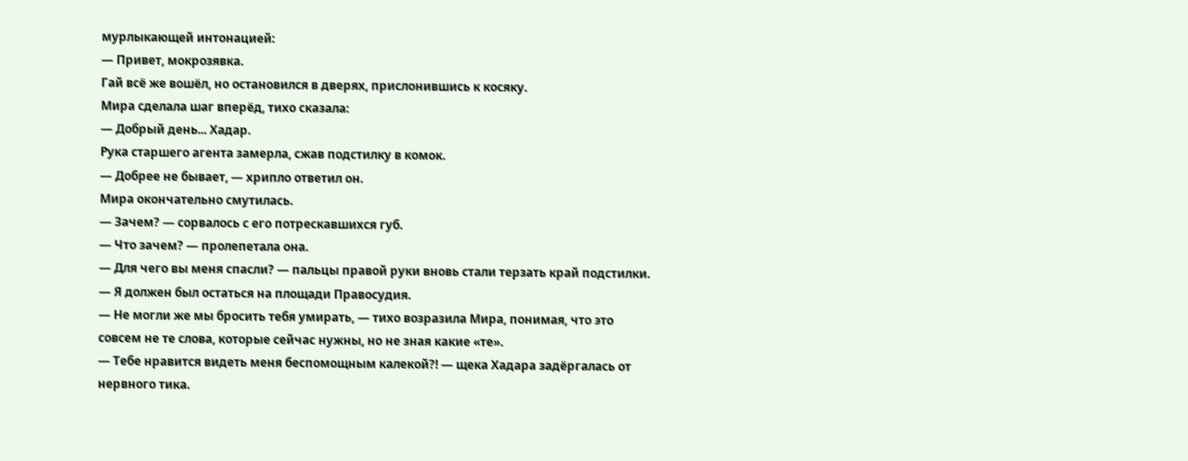мурлыкающей интонацией:
— Привет, мокрозявка.
Гай всё же вошёл, но остановился в дверях, прислонившись к косяку.
Мира сделала шаг вперёд, тихо сказала:
— Добрый день... Хадар.
Рука старшего агента замерла, сжав подстилку в комок.
— Добрее не бывает, — хрипло ответил он.
Мира окончательно смутилась.
— Зачем? — сорвалось с его потрескавшихся губ.
— Что зачем? — пролепетала она.
— Для чего вы меня спасли? — пальцы правой руки вновь стали терзать край подстилки. — Я должен был остаться на площади Правосудия.
— Не могли же мы бросить тебя умирать, — тихо возразила Мира, понимая, что это совсем не те слова, которые сейчас нужны, но не зная какие «те».
— Тебе нравится видеть меня беспомощным калекой?! — щека Хадара задёргалась от нервного тика.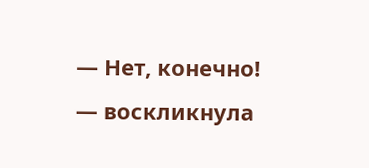— Нет, конечно! — воскликнула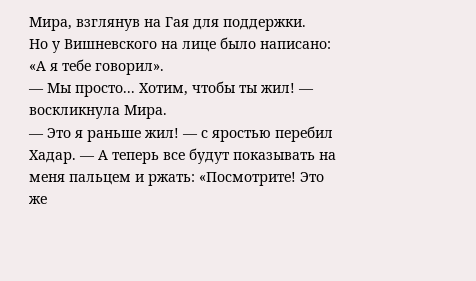Мира, взглянув на Гая для поддержки.
Но у Вишневского на лице было написано: «А я тебе говорил».
— Мы просто... Хотим, чтобы ты жил! — воскликнула Мира.
— Это я раньше жил! — с яростью перебил Хадар. — А теперь все будут показывать на меня пальцем и ржать: «Посмотрите! Это же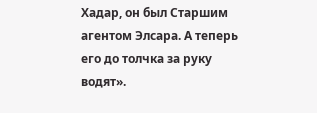Хадар, он был Старшим агентом Элсара. А теперь его до толчка за руку водят».